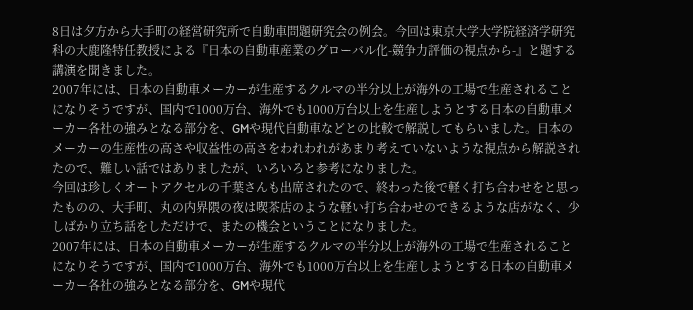8日は夕方から大手町の経営研究所で自動車問題研究会の例会。今回は東京大学大学院経済学研究科の大鹿隆特任教授による『日本の自動車産業のグローバル化-競争力評価の視点から-』と題する講演を聞きました。
2007年には、日本の自動車メーカーが生産するクルマの半分以上が海外の工場で生産されることになりそうですが、国内で1000万台、海外でも1000万台以上を生産しようとする日本の自動車メーカー各社の強みとなる部分を、GMや現代自動車などとの比較で解説してもらいました。日本のメーカーの生産性の高さや収益性の高さをわれわれがあまり考えていないような視点から解説されたので、難しい話ではありましたが、いろいろと参考になりました。
今回は珍しくオートアクセルの千葉さんも出席されたので、終わった後で軽く打ち合わせをと思ったものの、大手町、丸の内界隈の夜は喫茶店のような軽い打ち合わせのできるような店がなく、少しばかり立ち話をしただけで、またの機会ということになりました。
2007年には、日本の自動車メーカーが生産するクルマの半分以上が海外の工場で生産されることになりそうですが、国内で1000万台、海外でも1000万台以上を生産しようとする日本の自動車メーカー各社の強みとなる部分を、GMや現代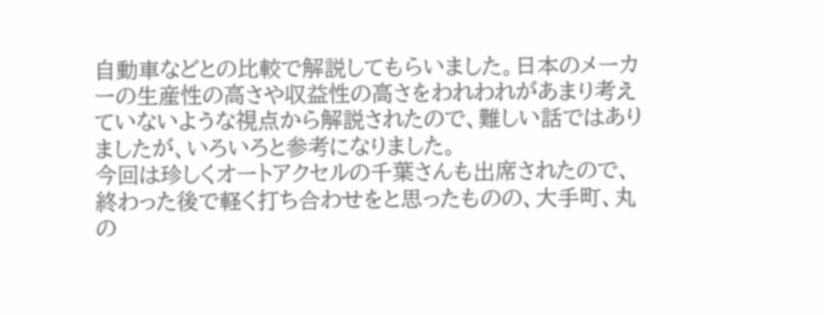自動車などとの比較で解説してもらいました。日本のメーカーの生産性の高さや収益性の高さをわれわれがあまり考えていないような視点から解説されたので、難しい話ではありましたが、いろいろと参考になりました。
今回は珍しくオートアクセルの千葉さんも出席されたので、終わった後で軽く打ち合わせをと思ったものの、大手町、丸の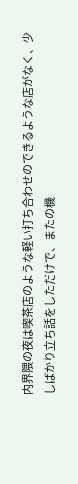内界隈の夜は喫茶店のような軽い打ち合わせのできるような店がなく、少しばかり立ち話をしただけで、またの機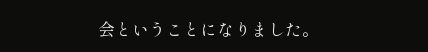会ということになりました。